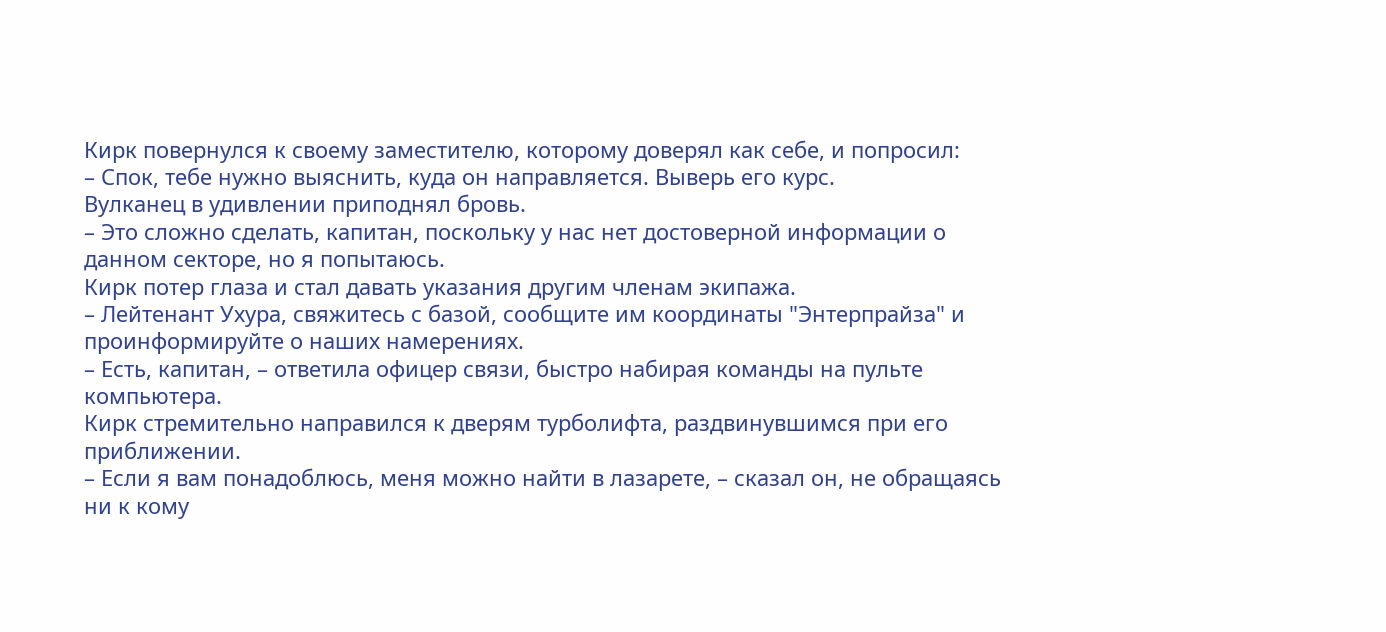Кирк повернулся к своему заместителю, которому доверял как себе, и попросил:
– Спок, тебе нужно выяснить, куда он направляется. Выверь его курс.
Вулканец в удивлении приподнял бровь.
– Это сложно сделать, капитан, поскольку у нас нет достоверной информации о данном секторе, но я попытаюсь.
Кирк потер глаза и стал давать указания другим членам экипажа.
– Лейтенант Ухура, свяжитесь с базой, сообщите им координаты "Энтерпрайза" и проинформируйте о наших намерениях.
– Есть, капитан, – ответила офицер связи, быстро набирая команды на пульте компьютера.
Кирк стремительно направился к дверям турболифта, раздвинувшимся при его приближении.
– Если я вам понадоблюсь, меня можно найти в лазарете, – сказал он, не обращаясь ни к кому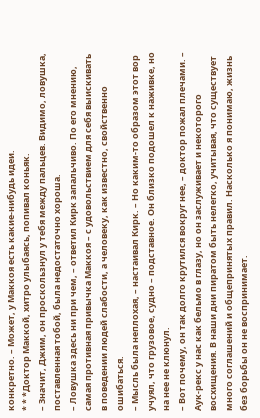конкретно. – Может, у Маккоя есть какие-нибудь идеи.
* * *Доктор Маккой, хитро улыбаясь, попивал коньяк.
– Значит, Джим, он проскользнул у тебя между пальцев. Видимо, ловушка, поставленная тобой, была недостаточно хороша.
– Ловушка здесь ни при чем, – ответил Кирк запальчиво. По его мнению, самая противная привычка Маккоя – с удовольствием для себя выискивать в поведении людей слабости, а человеку, как известно, свойственно ошибаться.
– Мысль была неплохая, – настаивал Кирк. – Но каким-то образом этот вор учуял, что грузовое, судно – подставное. Он близко подошел к наживке, но на нее не клюнул.
– Вот почему, он так долго крутился вокруг нее, – доктор пожал плечами. – Аук-рекс у нас как бельмо в глазу, но он заслуживает и некоторого восхищения. В наши дни пиратом быть нелегко, учитывая, что существует много соглашений и общепринятых правил. Насколько я понимаю, жизнь без борьбы он не воспринимает.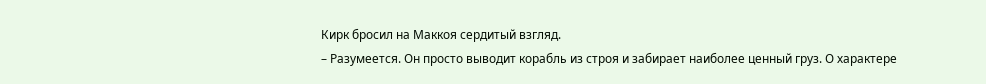Кирк бросил на Маккоя сердитый взгляд.
– Разумеется. Он просто выводит корабль из строя и забирает наиболее ценный груз. О характере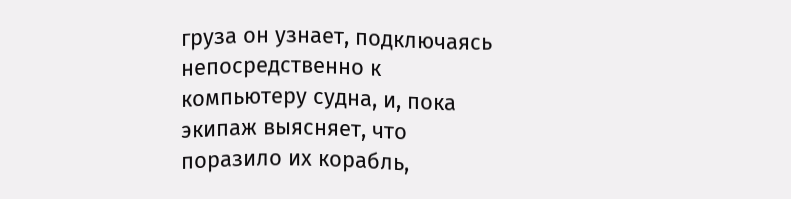груза он узнает, подключаясь непосредственно к компьютеру судна, и, пока экипаж выясняет, что поразило их корабль,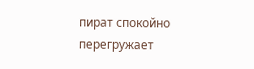пират спокойно перегружает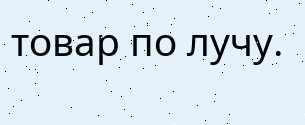товар по лучу.